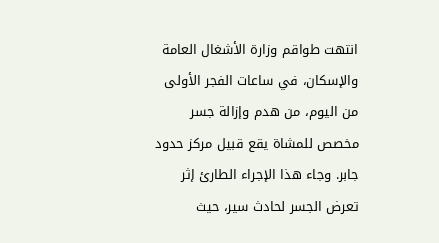انتهت طواقم وزارة الأشغال العامة والإسكان، في ساعات الفجر الأولى من اليوم، من هدم وإزالة جسر مخصص للمشاة يقع قبيل مركز حدود جابر. وجاء هذا الإجراء الطارئ إثر تعرض الجسر لحادث سير، حيث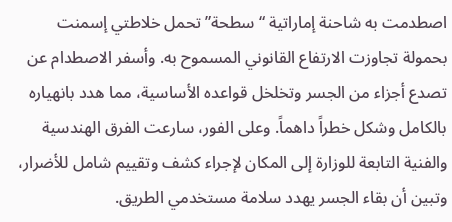اصطدمت به شاحنة إماراتية “سطحة” تحمل خلاطتي إسمنت بحمولة تجاوزت الارتفاع القانوني المسموح به. وأسفر الاصطدام عن تصدع أجزاء من الجسر وتخلخل قواعده الأساسية، مما هدد بانهياره بالكامل وشكل خطراً داهماً. وعلى الفور، سارعت الفرق الهندسية والفنية التابعة للوزارة إلى المكان لإجراء كشف وتقييم شامل للأضرار، وتبين أن بقاء الجسر يهدد سلامة مستخدمي الطريق.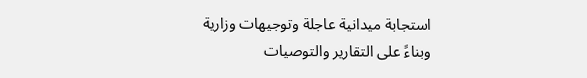استجابة ميدانية عاجلة وتوجيهات وزارية
وبناءً على التقارير والتوصيات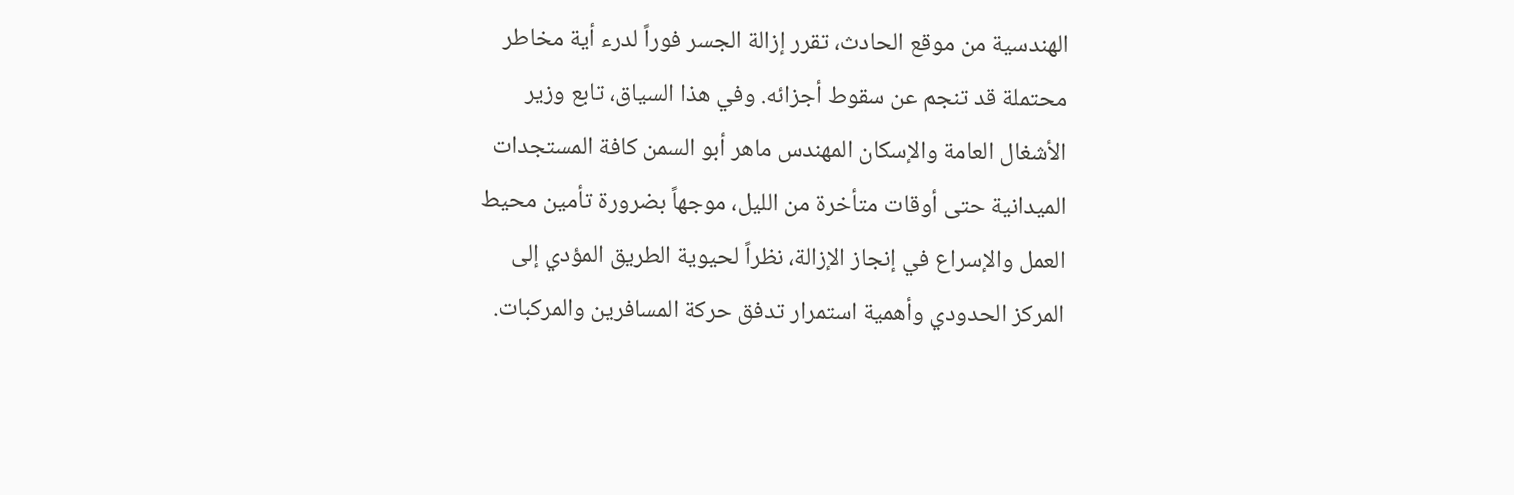الهندسية من موقع الحادث، تقرر إزالة الجسر فوراً لدرء أية مخاطر محتملة قد تنجم عن سقوط أجزائه. وفي هذا السياق، تابع وزير الأشغال العامة والإسكان المهندس ماهر أبو السمن كافة المستجدات الميدانية حتى أوقات متأخرة من الليل، موجهاً بضرورة تأمين محيط العمل والإسراع في إنجاز الإزالة، نظراً لحيوية الطريق المؤدي إلى المركز الحدودي وأهمية استمرار تدفق حركة المسافرين والمركبات.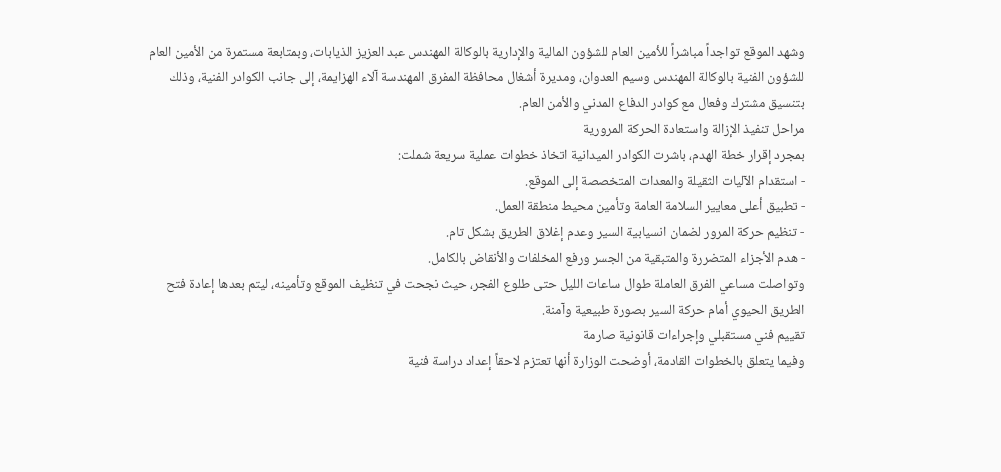وشهد الموقع تواجداً مباشراً للأمين العام للشؤون المالية والإدارية بالوكالة المهندس عبد العزيز الذيابات، وبمتابعة مستمرة من الأمين العام للشؤون الفنية بالوكالة المهندس وسيم العدوان، ومديرة أشغال محافظة المفرق المهندسة آلاء الهزايمة، إلى جانب الكوادر الفنية، وذلك بتنسيق مشترك وفعال مع كوادر الدفاع المدني والأمن العام.
مراحل تنفيذ الإزالة واستعادة الحركة المرورية
بمجرد إقرار خطة الهدم، باشرت الكوادر الميدانية اتخاذ خطوات عملية سريعة شملت:
- استقدام الآليات الثقيلة والمعدات المتخصصة إلى الموقع.
- تطبيق أعلى معايير السلامة العامة وتأمين محيط منطقة العمل.
- تنظيم حركة المرور لضمان انسيابية السير وعدم إغلاق الطريق بشكل تام.
- هدم الأجزاء المتضررة والمتبقية من الجسر ورفع المخلفات والأنقاض بالكامل.
وتواصلت مساعي الفرق العاملة طوال ساعات الليل حتى طلوع الفجر، حيث نجحت في تنظيف الموقع وتأمينه، ليتم بعدها إعادة فتح الطريق الحيوي أمام حركة السير بصورة طبيعية وآمنة.
تقييم فني مستقبلي وإجراءات قانونية صارمة
وفيما يتعلق بالخطوات القادمة، أوضحت الوزارة أنها تعتزم لاحقاً إعداد دراسة فنية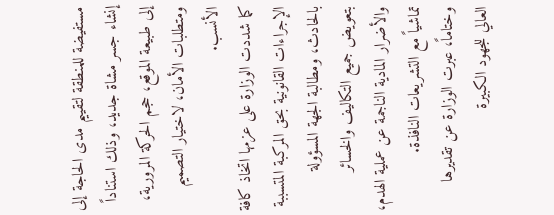مستفيضة للمنطقة لتقييم مدى الحاجة إلى إنشاء جسر مشاة جديد، وذلك استناداً إلى طبيعة الموقع، حجم الحركة المرورية، ومتطلبات الأمان، لاختيار التصميم الأنسب.
كما شددت الوزارة على عزمها اتخاذ كافة الإجراءات القانونية بحق المركبة المتسببة بالحادث، ومطالبة الجهة المسؤولة بتعويض جميع التكاليف والخسائر والأضرار المادية الناجمة عن عملية الهدم، تماشياً مع التشريعات النافذة.
وختاماً، عبرت الوزارة عن تقديرها العالي للجهود الكبيرة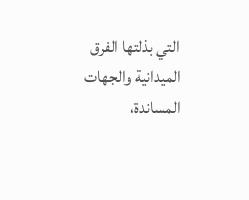التي بذلتها الفرق الميدانية والجهات المساندة،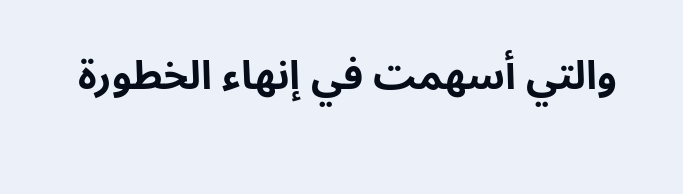والتي أسهمت في إنهاء الخطورة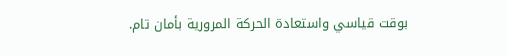بوقت قياسي واستعادة الحركة المرورية بأمان تام.